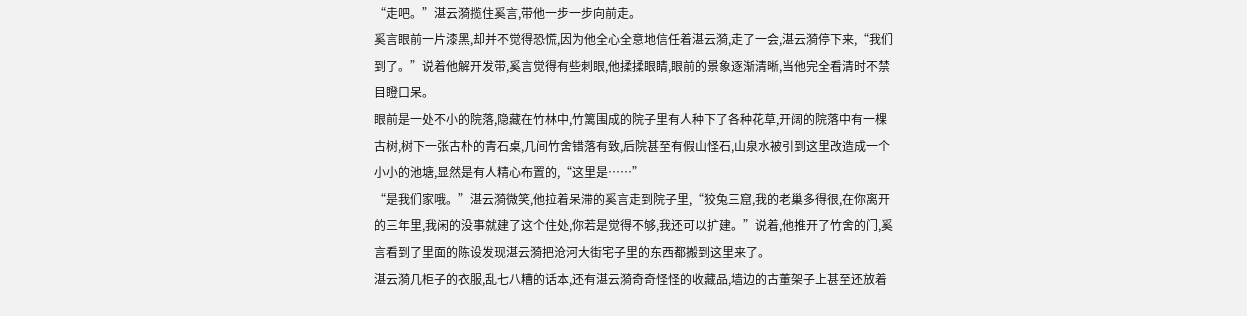“走吧。”湛云漪揽住奚言,带他一步一步向前走。
奚言眼前一片漆黑,却并不觉得恐慌,因为他全心全意地信任着湛云漪,走了一会,湛云漪停下来,“我们到了。”说着他解开发带,奚言觉得有些刺眼,他揉揉眼睛,眼前的景象逐渐清晰,当他完全看清时不禁目瞪口呆。
眼前是一处不小的院落,隐藏在竹林中,竹篱围成的院子里有人种下了各种花草,开阔的院落中有一棵古树,树下一张古朴的青石桌,几间竹舍错落有致,后院甚至有假山怪石,山泉水被引到这里改造成一个小小的池塘,显然是有人精心布置的,“这里是……”
“是我们家哦。”湛云漪微笑,他拉着呆滞的奚言走到院子里,“狡兔三窟,我的老巢多得很,在你离开的三年里,我闲的没事就建了这个住处,你若是觉得不够,我还可以扩建。”说着,他推开了竹舍的门,奚言看到了里面的陈设发现湛云漪把沧河大街宅子里的东西都搬到这里来了。
湛云漪几柜子的衣服,乱七八糟的话本,还有湛云漪奇奇怪怪的收藏品,墙边的古董架子上甚至还放着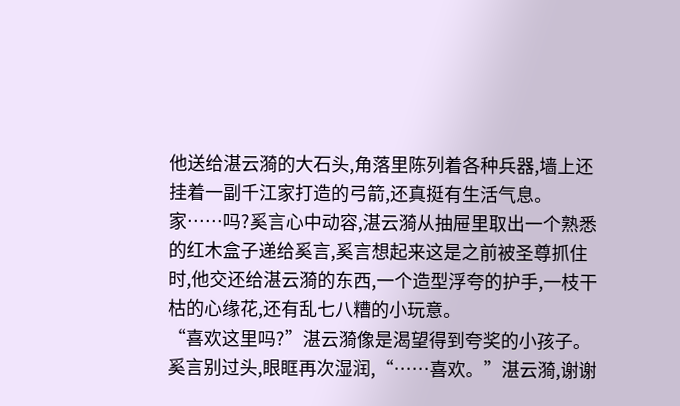他送给湛云漪的大石头,角落里陈列着各种兵器,墙上还挂着一副千江家打造的弓箭,还真挺有生活气息。
家……吗?奚言心中动容,湛云漪从抽屉里取出一个熟悉的红木盒子递给奚言,奚言想起来这是之前被圣尊抓住时,他交还给湛云漪的东西,一个造型浮夸的护手,一枝干枯的心缘花,还有乱七八糟的小玩意。
“喜欢这里吗?”湛云漪像是渴望得到夸奖的小孩子。
奚言别过头,眼眶再次湿润,“……喜欢。”湛云漪,谢谢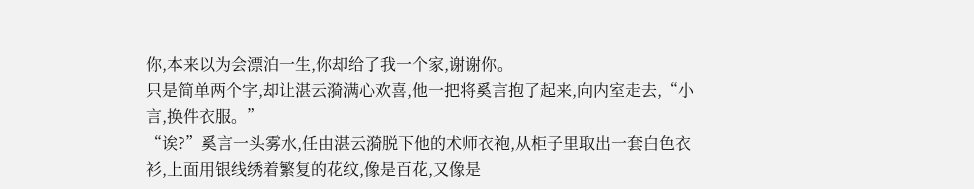你,本来以为会漂泊一生,你却给了我一个家,谢谢你。
只是简单两个字,却让湛云漪满心欢喜,他一把将奚言抱了起来,向内室走去,“小言,换件衣服。”
“诶?”奚言一头雾水,任由湛云漪脱下他的术师衣袍,从柜子里取出一套白色衣衫,上面用银线绣着繁复的花纹,像是百花,又像是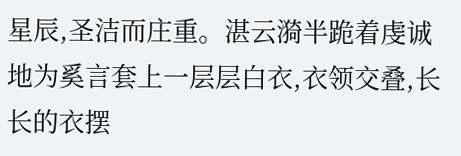星辰,圣洁而庄重。湛云漪半跪着虔诚地为奚言套上一层层白衣,衣领交叠,长长的衣摆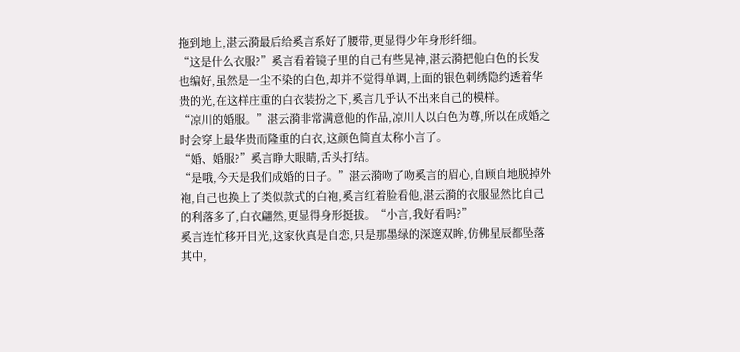拖到地上,湛云漪最后给奚言系好了腰带,更显得少年身形纤细。
“这是什么衣服?”奚言看着镜子里的自己有些晃神,湛云漪把他白色的长发也编好,虽然是一尘不染的白色,却并不觉得单调,上面的银色刺绣隐约透着华贵的光,在这样庄重的白衣装扮之下,奚言几乎认不出来自己的模样。
“凉川的婚服。”湛云漪非常满意他的作品,凉川人以白色为尊,所以在成婚之时会穿上最华贵而隆重的白衣,这颜色简直太称小言了。
“婚、婚服?”奚言睁大眼睛,舌头打结。
“是哦,今天是我们成婚的日子。”湛云漪吻了吻奚言的眉心,自顾自地脱掉外袍,自己也换上了类似款式的白袍,奚言红着脸看他,湛云漪的衣服显然比自己的利落多了,白衣翩然,更显得身形挺拔。“小言,我好看吗?”
奚言连忙移开目光,这家伙真是自恋,只是那墨绿的深邃双眸,仿佛星辰都坠落其中,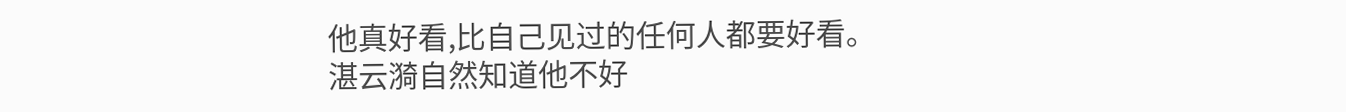他真好看,比自己见过的任何人都要好看。
湛云漪自然知道他不好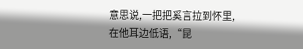意思说,一把把奚言拉到怀里,在他耳边低语,“昆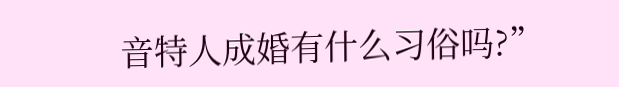音特人成婚有什么习俗吗?”